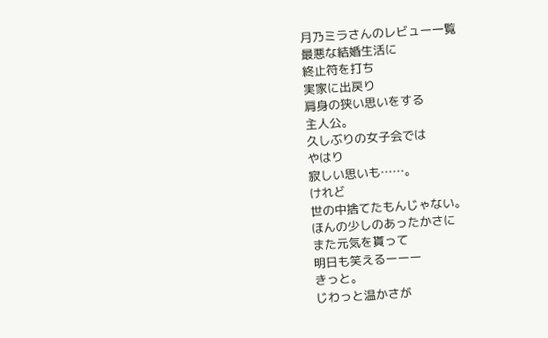月乃ミラさんのレビュー一覧
最悪な結婚生活に
終止符を打ち
実家に出戻り
肩身の狭い思いをする
主人公。
久しぶりの女子会では
やはり
寂しい思いも……。
けれど
世の中捨てたもんじゃない。
ほんの少しのあったかさに
また元気を貰って
明日も笑えるーーー
きっと。
じわっと温かさが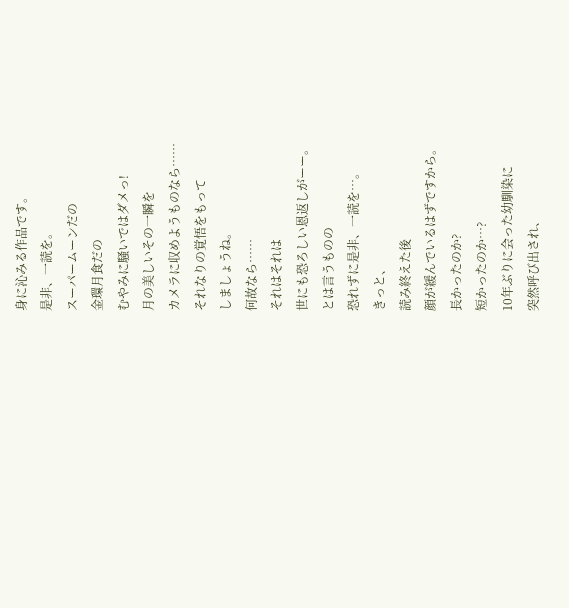身に沁みる作品です。
是非、一読を。
スーパームーンだの
金環月食だの
むやみに騒いではダメっ!
月の美しいその一瞬を
カメラに収めようものなら……
それなりの覚悟をもって
しましょうね。
何故なら……
それはそれは
世にも恐ろしい恩返しがーー。
とは言うものの
恐れずに是非、一読を…。
きっと、
読み終えた後
顔が緩んでいるはずですから。
長かったのか?
短かったのか…?
10年ぶりに会った幼馴染に
突然呼び出され、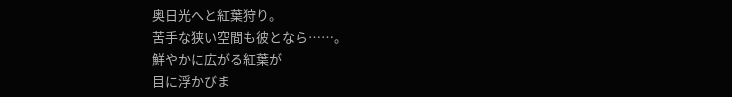奥日光へと紅葉狩り。
苦手な狭い空間も彼となら……。
鮮やかに広がる紅葉が
目に浮かびま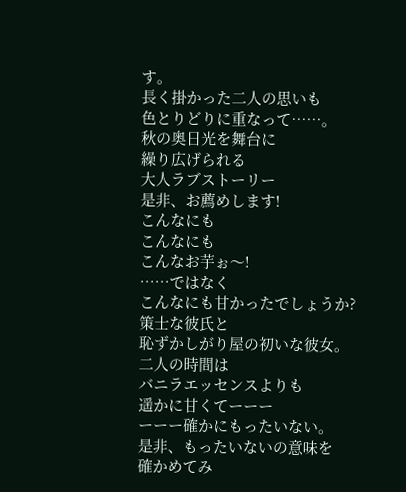す。
長く掛かった二人の思いも
色とりどりに重なって……。
秋の奥日光を舞台に
繰り広げられる
大人ラブストーリー
是非、お薦めします!
こんなにも
こんなにも
こんなお芋ぉ〜!
……ではなく
こんなにも甘かったでしょうか?
策士な彼氏と
恥ずかしがり屋の初いな彼女。
二人の時間は
バニラエッセンスよりも
遥かに甘くてーーー
ーーー確かにもったいない。
是非、もったいないの意味を
確かめてみ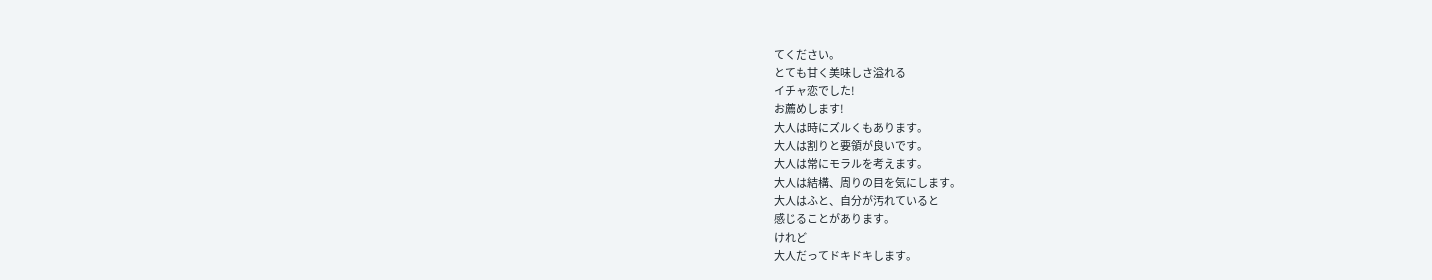てください。
とても甘く美味しさ溢れる
イチャ恋でした!
お薦めします!
大人は時にズルくもあります。
大人は割りと要領が良いです。
大人は常にモラルを考えます。
大人は結構、周りの目を気にします。
大人はふと、自分が汚れていると
感じることがあります。
けれど
大人だってドキドキします。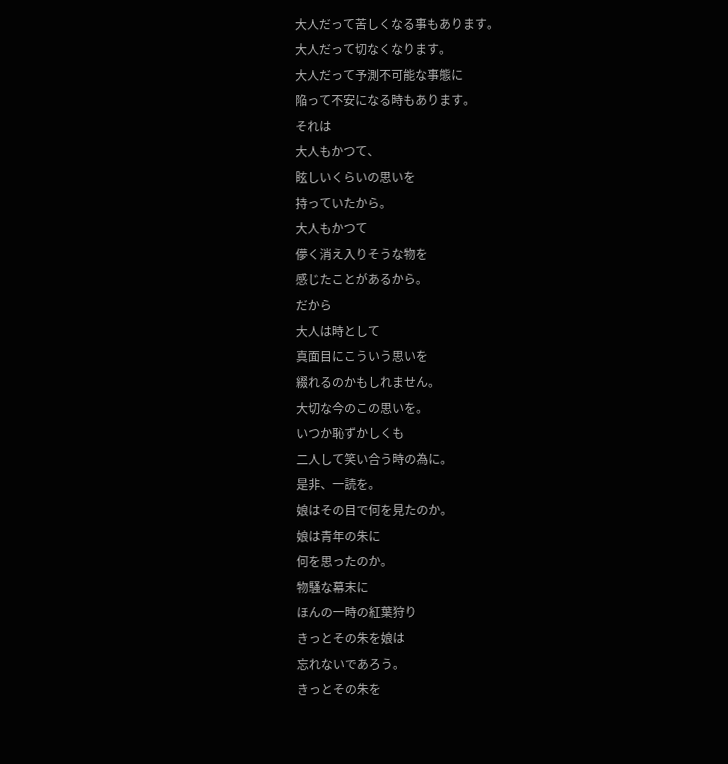大人だって苦しくなる事もあります。
大人だって切なくなります。
大人だって予測不可能な事態に
陥って不安になる時もあります。
それは
大人もかつて、
眩しいくらいの思いを
持っていたから。
大人もかつて
儚く消え入りそうな物を
感じたことがあるから。
だから
大人は時として
真面目にこういう思いを
綴れるのかもしれません。
大切な今のこの思いを。
いつか恥ずかしくも
二人して笑い合う時の為に。
是非、一読を。
娘はその目で何を見たのか。
娘は青年の朱に
何を思ったのか。
物騒な幕末に
ほんの一時の紅葉狩り
きっとその朱を娘は
忘れないであろう。
きっとその朱を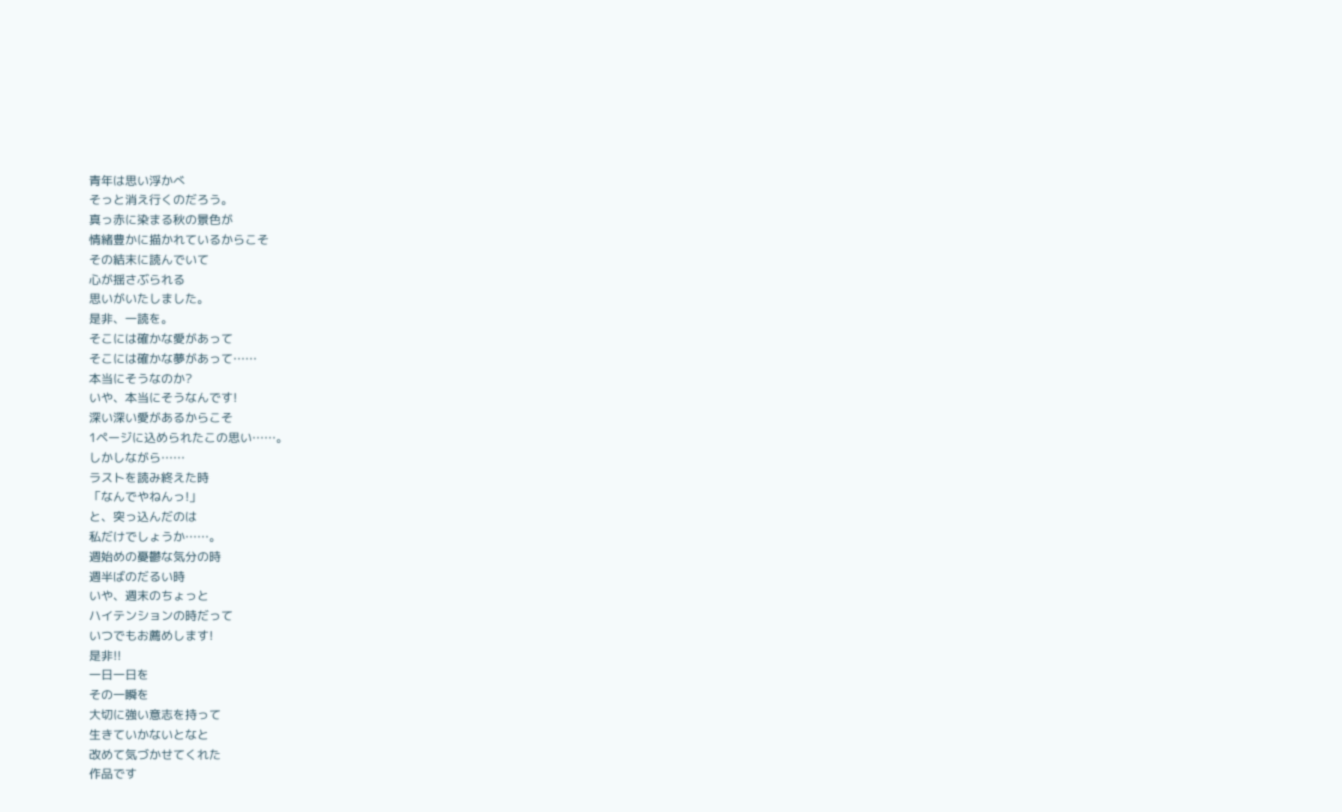青年は思い浮かべ
そっと消え行くのだろう。
真っ赤に染まる秋の景色が
情緒豊かに描かれているからこそ
その結末に読んでいて
心が揺さぶられる
思いがいたしました。
是非、一読を。
そこには確かな愛があって
そこには確かな夢があって……
本当にそうなのか?
いや、本当にそうなんです!
深い深い愛があるからこそ
1ページに込められたこの思い……。
しかしながら……
ラストを読み終えた時
「なんでやねんっ!」
と、突っ込んだのは
私だけでしょうか……。
週始めの憂鬱な気分の時
週半ばのだるい時
いや、週末のちょっと
ハイテンションの時だって
いつでもお薦めします!
是非!!
一日一日を
その一瞬を
大切に強い意志を持って
生きていかないとなと
改めて気づかせてくれた
作品です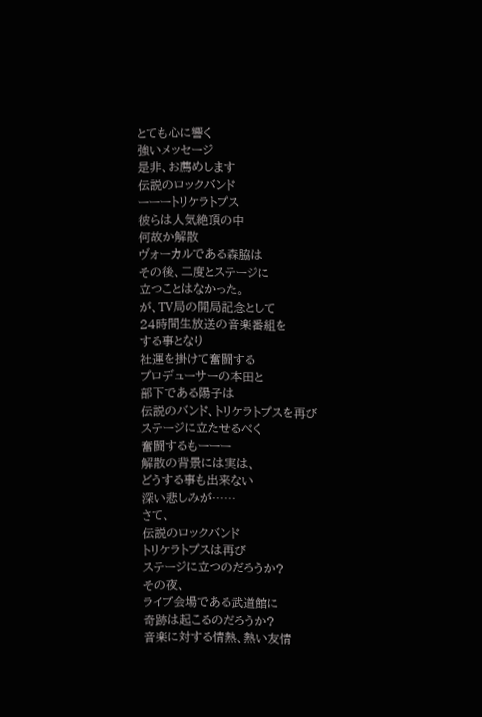とても心に響く
強いメッセージ
是非、お薦めします
伝説のロックバンド
ーーートリケラトプス
彼らは人気絶頂の中
何故か解散
ヴォーカルである森脇は
その後、二度とステージに
立つことはなかった。
が、TV局の開局記念として
24時間生放送の音楽番組を
する事となり
社運を掛けて奮闘する
プロデューサーの本田と
部下である陽子は
伝説のバンド、トリケラトプスを再び
ステージに立たせるべく
奮闘するもーーー
解散の背景には実は、
どうする事も出来ない
深い悲しみが……
さて、
伝説のロックバンド
トリケラトプスは再び
ステージに立つのだろうか?
その夜、
ライブ会場である武道館に
奇跡は起こるのだろうか?
音楽に対する情熱、熱い友情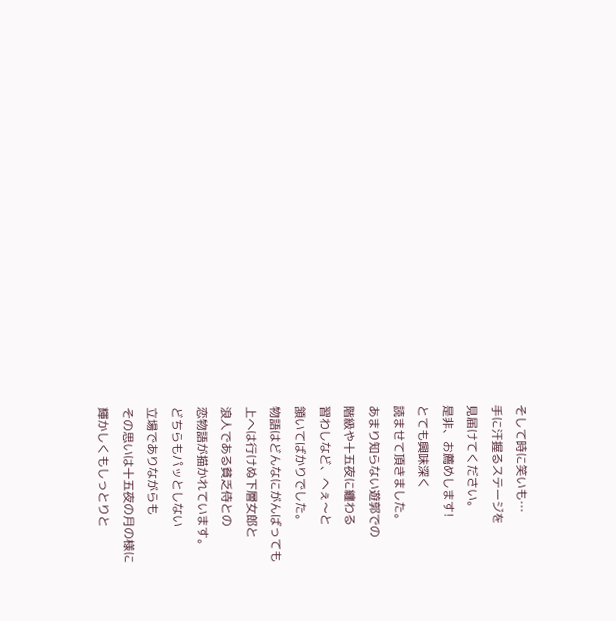そして時に笑いも…
手に汗握るステージを
見届けてください。
是非、お薦めします!
とても興味深く
読ませて頂きました。
あまり知らない遊郭での
階級や十五夜に纏わる
習わしなど、へぇ〜と
頷いてばかりでした。
物語はどんなにがんばっても
上へは行けぬ下層女郎と
浪人である貧乏侍との
恋物語が描かれています。
どちらもパッとしない
立場でありながらも
その思いは十五夜の月の様に
輝かしくもしっとりと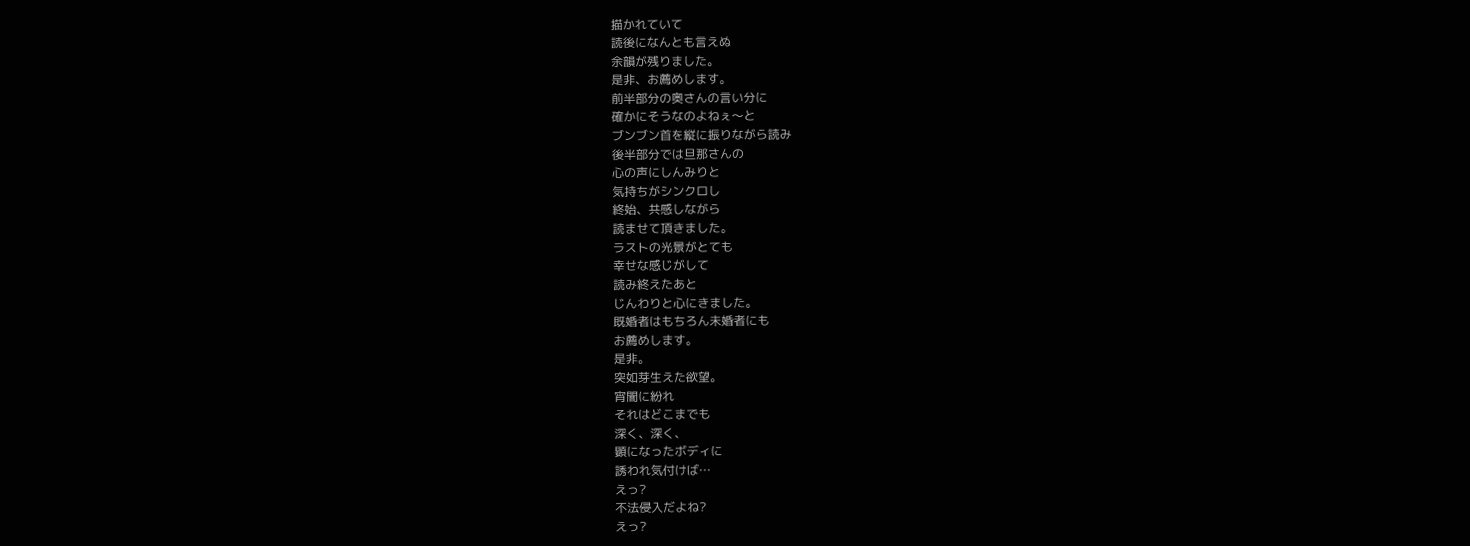描かれていて
読後になんとも言えぬ
余韻が残りました。
是非、お薦めします。
前半部分の奥さんの言い分に
確かにそうなのよねぇ〜と
ブンブン首を縦に振りながら読み
後半部分では旦那さんの
心の声にしんみりと
気持ちがシンクロし
終始、共感しながら
読ませて頂きました。
ラストの光景がとても
幸せな感じがして
読み終えたあと
じんわりと心にきました。
既婚者はもちろん未婚者にも
お薦めします。
是非。
突如芽生えた欲望。
宵闇に紛れ
それはどこまでも
深く、深く、
顕になったボディに
誘われ気付けば…
えっ?
不法侵入だよね?
えっ?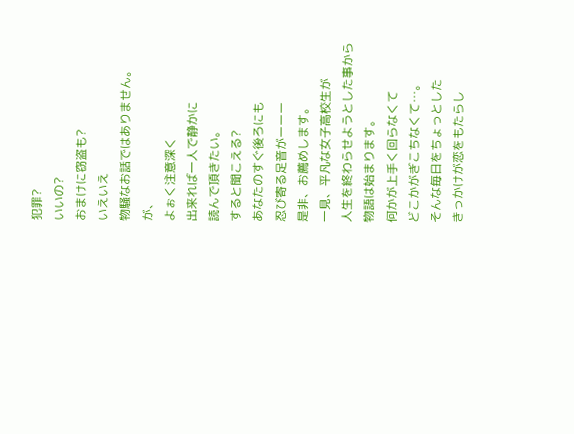犯罪?
いいの?
おまけに窃盗も?
いえいえ
物騒なお話ではありません。
が、
よぉく注意深く
出来れば一人で静かに
読んで頂きたい。
すると聞こえる?
あなたのすぐ後ろにも
忍び寄る足音がーーー
是非、お薦めします。
一見、平凡な女子高校生が
人生を終わらせようとした事から
物語は始まります。
何かが上手く回らなくて
どこかがぎこちなくて…。
そんな毎日をちょっとした
きっかけが恋をもたらし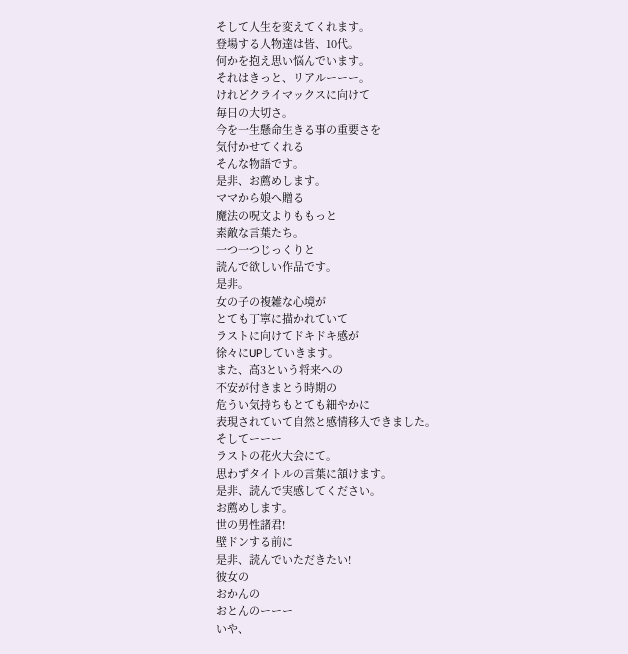そして人生を変えてくれます。
登場する人物達は皆、10代。
何かを抱え思い悩んでいます。
それはきっと、リアルーーー。
けれどクライマックスに向けて
毎日の大切さ。
今を一生懸命生きる事の重要さを
気付かせてくれる
そんな物語です。
是非、お薦めします。
ママから娘へ贈る
魔法の呪文よりももっと
素敵な言葉たち。
一つ一つじっくりと
読んで欲しい作品です。
是非。
女の子の複雑な心境が
とても丁寧に描かれていて
ラストに向けてドキドキ感が
徐々にUPしていきます。
また、高3という将来への
不安が付きまとう時期の
危うい気持ちもとても細やかに
表現されていて自然と感情移入できました。
そしてーーー
ラストの花火大会にて。
思わずタイトルの言葉に頷けます。
是非、読んで実感してください。
お薦めします。
世の男性諸君!
壁ドンする前に
是非、読んでいただきたい!
彼女の
おかんの
おとんのーーー
いや、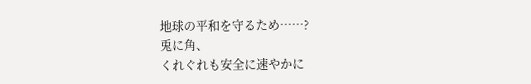地球の平和を守るため……?
兎に角、
くれぐれも安全に速やかに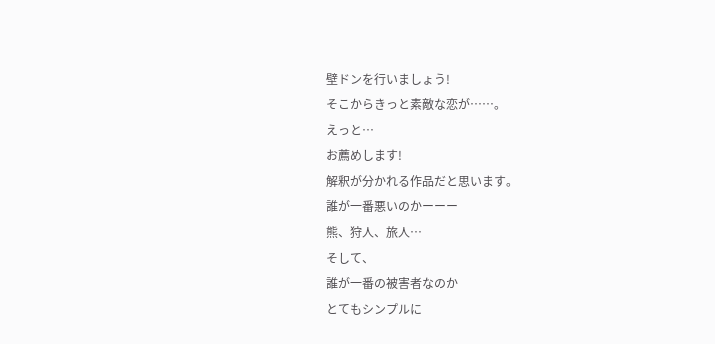壁ドンを行いましょう!
そこからきっと素敵な恋が……。
えっと…
お薦めします!
解釈が分かれる作品だと思います。
誰が一番悪いのかーーー
熊、狩人、旅人…
そして、
誰が一番の被害者なのか
とてもシンプルに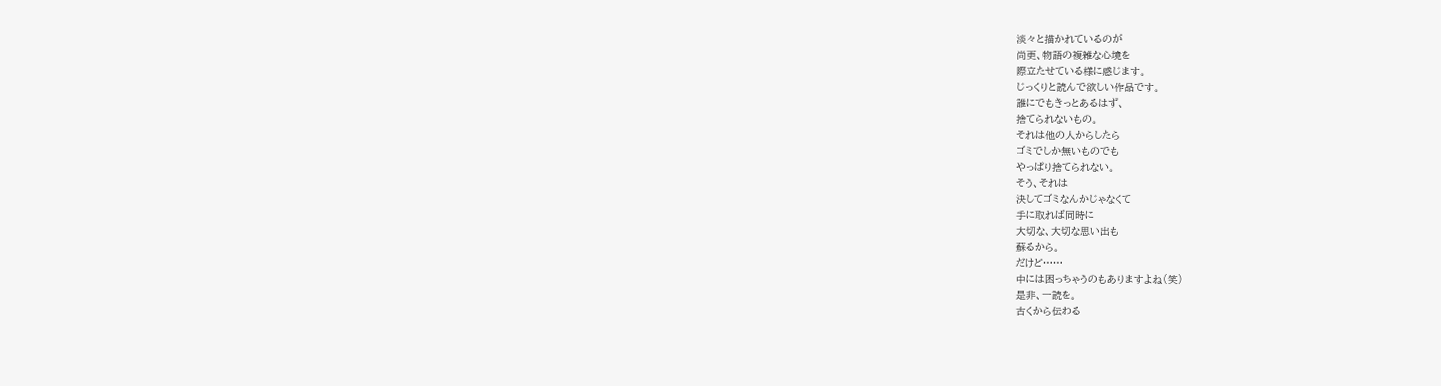淡々と描かれているのが
尚更、物語の複雑な心境を
際立たせている様に感じます。
じっくりと読んで欲しい作品です。
誰にでもきっとあるはず、
捨てられないもの。
それは他の人からしたら
ゴミでしか無いものでも
やっぱり捨てられない。
そう、それは
決してゴミなんかじゃなくて
手に取れば同時に
大切な、大切な思い出も
蘇るから。
だけど……
中には困っちゃうのもありますよね(笑)
是非、一読を。
古くから伝わる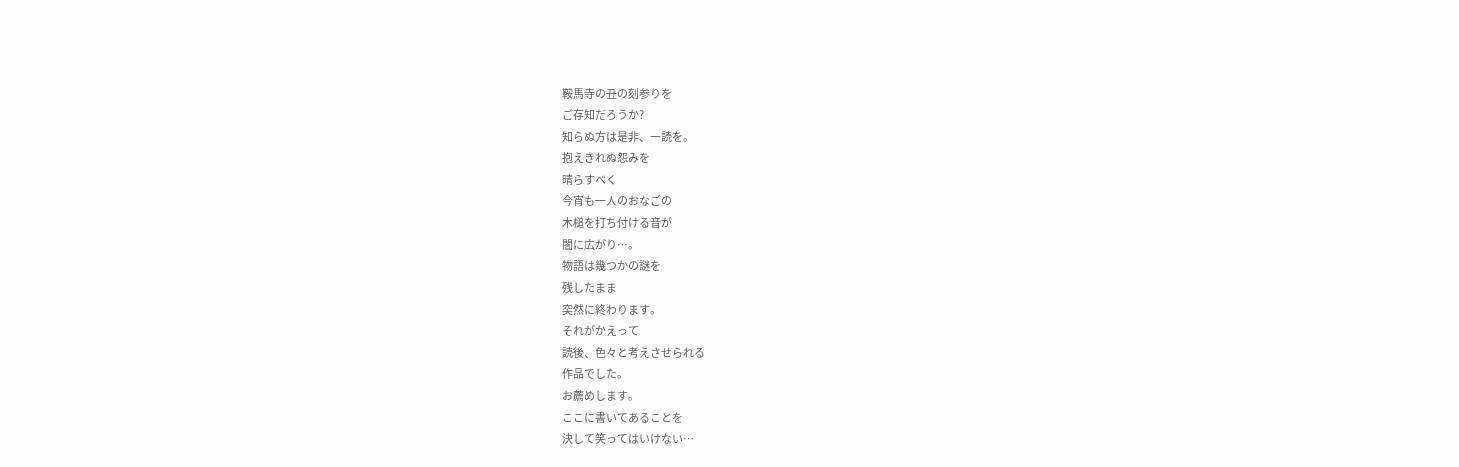鞍馬寺の丑の刻参りを
ご存知だろうか?
知らぬ方は是非、一読を。
抱えきれぬ怨みを
晴らすべく
今宵も一人のおなごの
木槌を打ち付ける音が
闇に広がり…。
物語は幾つかの謎を
残したまま
突然に終わります。
それがかえって
読後、色々と考えさせられる
作品でした。
お薦めします。
ここに書いてあることを
決して笑ってはいけない…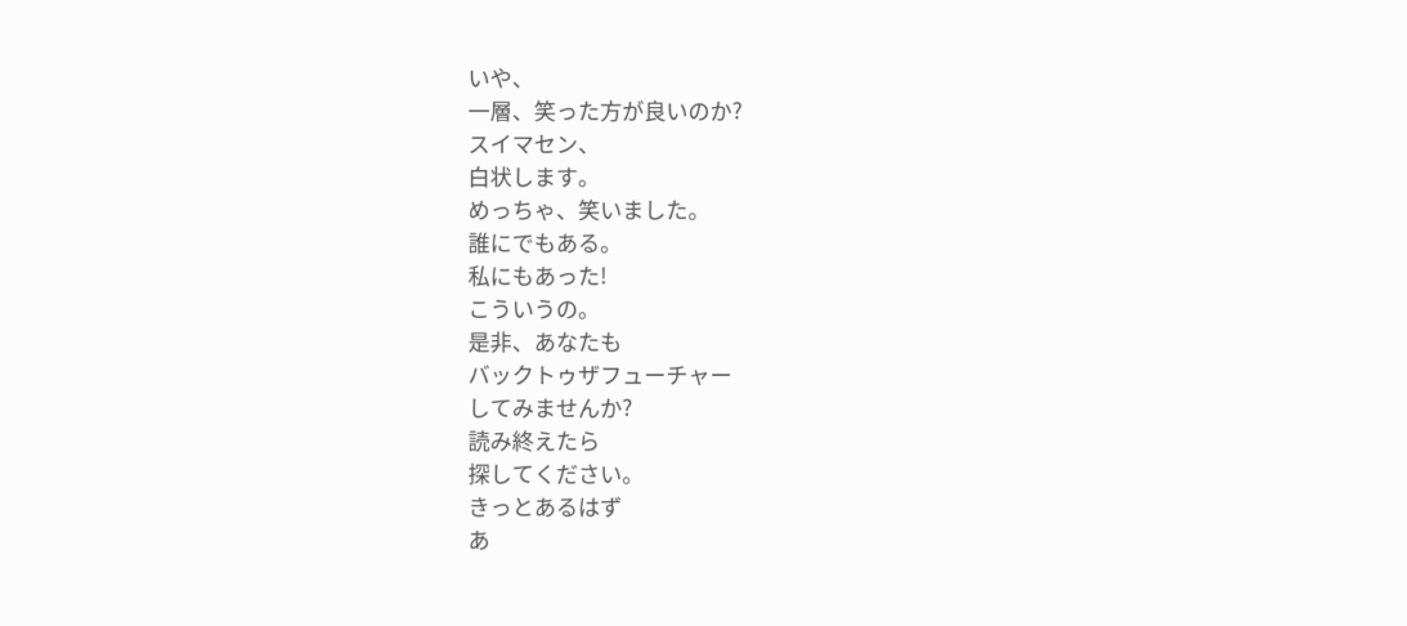いや、
一層、笑った方が良いのか?
スイマセン、
白状します。
めっちゃ、笑いました。
誰にでもある。
私にもあった!
こういうの。
是非、あなたも
バックトゥザフューチャー
してみませんか?
読み終えたら
探してください。
きっとあるはず
あ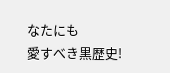なたにも
愛すべき黒歴史!